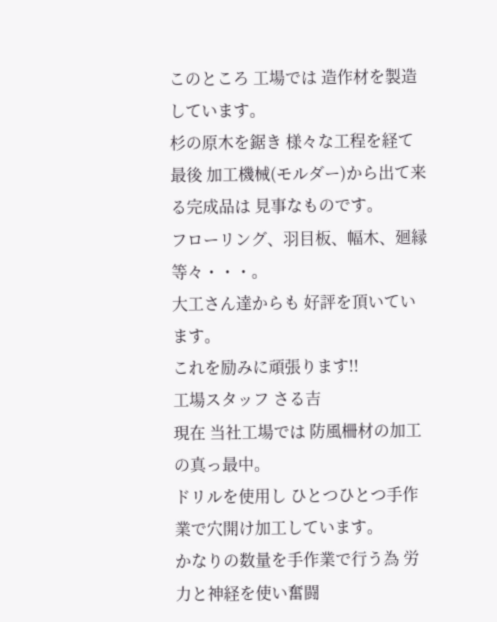このところ 工場では 造作材を製造しています。
杉の原木を鋸き 様々な工程を経て 最後 加工機械(モルダー)から出て来る完成品は 見事なものです。
フローリング、羽目板、幅木、廻縁 等々・・・。
大工さん達からも 好評を頂いています。
これを励みに頑張ります!!
工場スタッフ さる吉
現在 当社工場では 防風柵材の加工の真っ最中。
ドリルを使用し ひとつひとつ手作業で穴開け加工しています。
かなりの数量を手作業で行う為 労力と神経を使い奮闘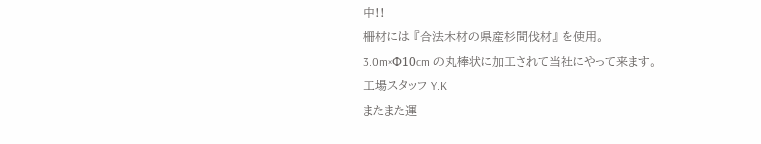中!!
柵材には 『合法木材の県産杉間伐材』 を使用。
3.0m×Φ10cm の丸棒状に加工されて当社にやって来ます。
工場スタッフ Y.K
またまた運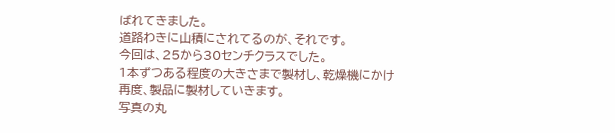ばれてきました。
道路わきに山積にされてるのが、それです。
今回は、25から30センチクラスでした。
1本ずつある程度の大きさまで製材し、乾燥機にかけ
再度、製品に製材していきます。
写真の丸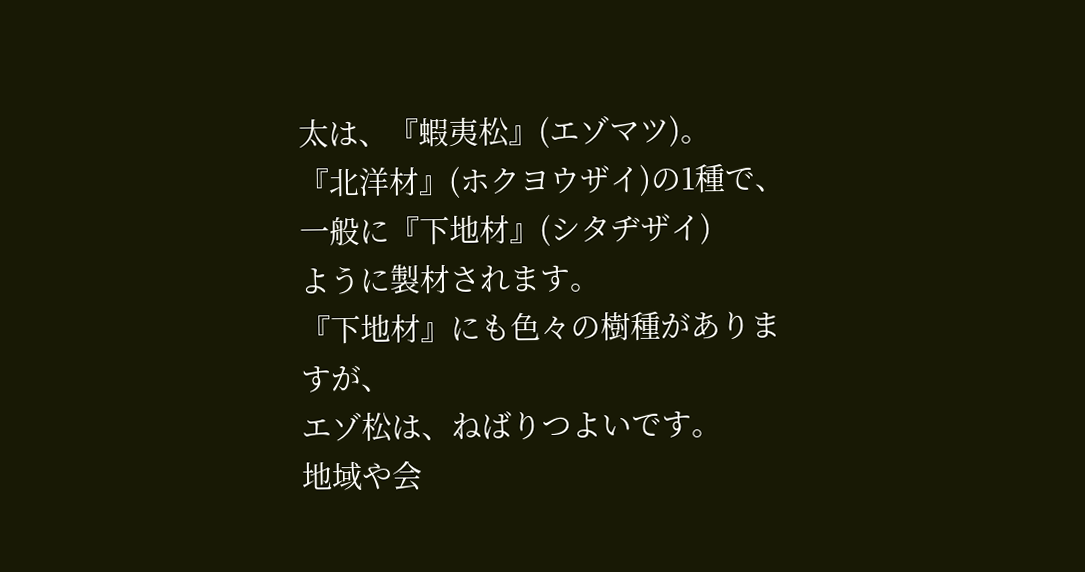太は、『蝦夷松』(エゾマツ)。
『北洋材』(ホクヨウザイ)の1種で、一般に『下地材』(シタヂザイ)
ように製材されます。
『下地材』にも色々の樹種がありますが、
エゾ松は、ねばりつよいです。
地域や会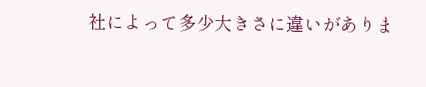社によって多少大きさに違いがありま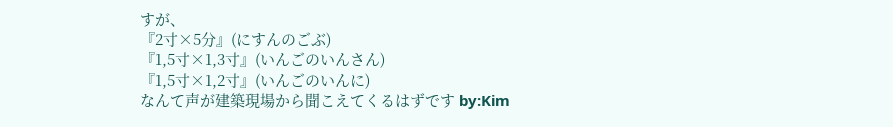すが、
『2寸×5分』(にすんのごぶ)
『1,5寸×1,3寸』(いんごのいんさん)
『1,5寸×1,2寸』(いんごのいんに)
なんて声が建築現場から聞こえてくるはずです by:Kim